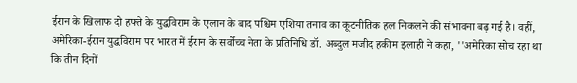ईरान के खिलाफ दो हफ्ते के युद्धविराम के एलान के बाद पश्चिम एशिया तनाव का कूटनीतिक हल निकलने की संभावना बढ़ गई है। वहीं, अमेरिका-ईरान युद्धविराम पर भारत में ईरान के सर्वोच्च नेता के प्रतिनिधि डॉ. अब्दुल मजीद हकीम इलाही ने कहा, ''अमेरिका सोच रहा था कि तीन दिनों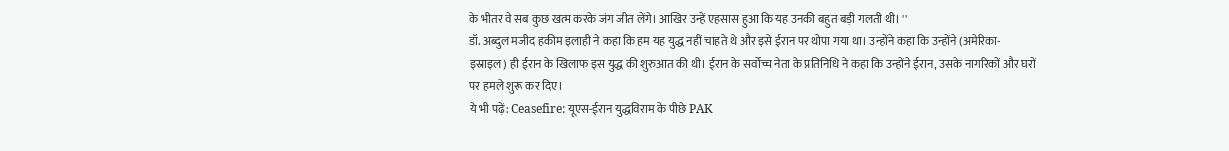के भीतर वे सब कुछ खत्म करके जंग जीत लेंगे। आखिर उन्हें एहसास हुआ कि यह उनकी बहुत बड़ी गलती थी। ''
डॉ. अब्दुल मजीद हकीम इलाही ने कहा कि हम यह युद्ध नहीं चाहते थे और इसे ईरान पर थोपा गया था। उन्होंने कहा कि उन्होंने (अमेरिका-इस्राइल) ही ईरान के खिलाफ इस युद्ध की शुरुआत की थी। ईरान के सर्वोच्च नेता के प्रतिनिधि ने कहा कि उन्होंने ईरान, उसके नागरिकों और घरों पर हमले शुरू कर दिए।
ये भी पढ़ें: Ceasefire: यूएस-ईरान युद्धविराम के पीछे PAK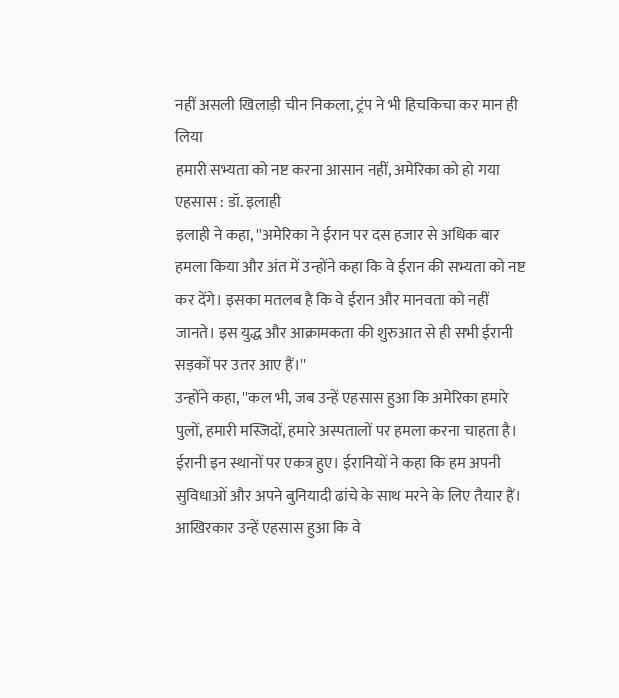नहीं असली खिलाड़ी चीन निकला, ट्रंप ने भी हिचकिचा कर मान ही लिया
हमारी सभ्यता को नष्ट करना आसान नहीं, अमेरिका को हो गया एहसास : डॉ. इलाही
इलाही ने कहा, ''अमेरिका ने ईरान पर दस हजार से अधिक बार हमला किया और अंत में उन्होंने कहा कि वे ईरान की सभ्यता को नष्ट कर देंगे। इसका मतलब है कि वे ईरान और मानवता को नहीं जानते। इस युद्ध और आक्रामकता की शुरुआत से ही सभी ईरानी सड़कों पर उतर आए हैं।''
उन्होंने कहा, ''कल भी, जब उन्हें एहसास हुआ कि अमेरिका हमारे पुलों, हमारी मस्जिदों, हमारे अस्पतालों पर हमला करना चाहता है। ईरानी इन स्थानों पर एकत्र हुए। ईरानियों ने कहा कि हम अपनी सुविधाओं और अपने बुनियादी ढांचे के साथ मरने के लिए तैयार हैं। आखिरकार उन्हें एहसास हुआ कि वे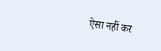ऐसा नहीं कर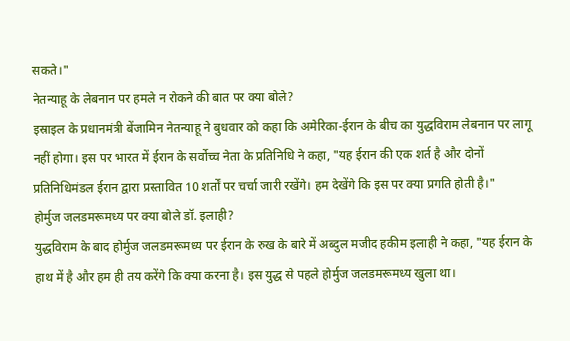सकते।"
नेतन्याहू के लेबनान पर हमले न रोकने की बात पर क्या बोले?
इस्राइल के प्रधानमंत्री बेंजामिन नेतन्याहू ने बुधवार को कहा कि अमेरिका-ईरान के बीच का युद्धविराम लेबनान पर लागू नहीं होगा। इस पर भारत में ईरान के सर्वोच्च नेता के प्रतिनिधि ने कहा, "यह ईरान की एक शर्त है और दोनों प्रतिनिधिमंडल ईरान द्वारा प्रस्तावित 10 शर्तों पर चर्चा जारी रखेंगे। हम देखेंगे कि इस पर क्या प्रगति होती है।"
होर्मुज जलडमरूमध्य पर क्या बोले डॉ. इलाही?
युद्धविराम के बाद होर्मुज जलडमरूमध्य पर ईरान के रुख के बारे में अब्दुल मजीद हकीम इलाही ने कहा, "यह ईरान के हाथ में है और हम ही तय करेंगे कि क्या करना है। इस युद्ध से पहले होर्मुज जलडमरूमध्य खुला था।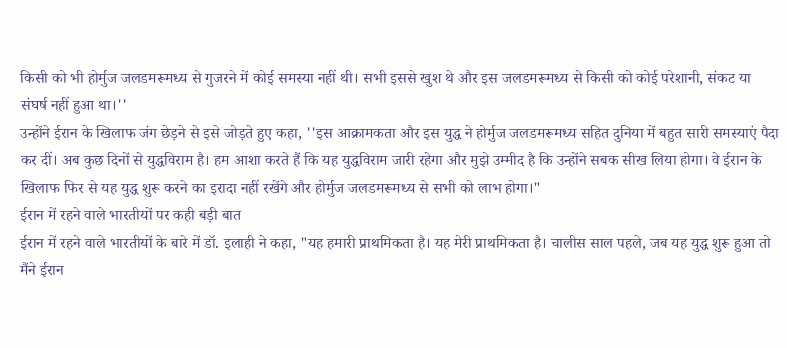किसी को भी होर्मुज जलडमरूमध्य से गुजरने में कोई समस्या नहीं थी। सभी इससे खुश थे और इस जलडमरूमध्य से किसी को कोई परेशानी, संकट या संघर्ष नहीं हुआ था।''
उन्होंने ईरान के खिलाफ जंग छेड़ने से इसे जोड़ते हुए कहा, ''इस आक्रामकता और इस युद्ध ने होर्मुज जलडमरूमध्य सहित दुनिया में बहुत सारी समस्याएं पैदा कर दीं। अब कुछ दिनों से युद्धविराम है। हम आशा करते हैं कि यह युद्धविराम जारी रहेगा और मुझे उम्मीद है कि उन्होंने सबक सीख लिया होगा। वे ईरान के खिलाफ फिर से यह युद्ध शुरू करने का इरादा नहीं रखेंगे और होर्मुज जलडमरूमध्य से सभी को लाभ होगा।"
ईरान में रहने वाले भारतीयों पर कही बड़ी बात
ईरान में रहने वाले भारतीयों के बारे में डॉ. इलाही ने कहा, "यह हमारी प्राथमिकता है। यह मेरी प्राथमिकता है। चालीस साल पहले, जब यह युद्ध शुरू हुआ तो मैंने ईरान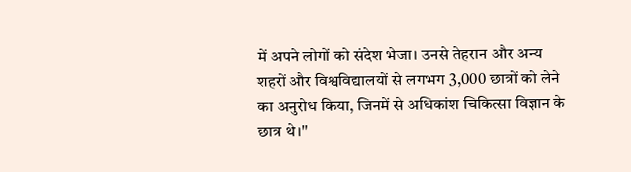में अपने लोगों को संदेश भेजा। उनसे तेहरान और अन्य शहरों और विश्वविद्यालयों से लगभग 3,000 छात्रों को लेने का अनुरोध किया, जिनमें से अधिकांश चिकित्सा विज्ञान के छात्र थे।''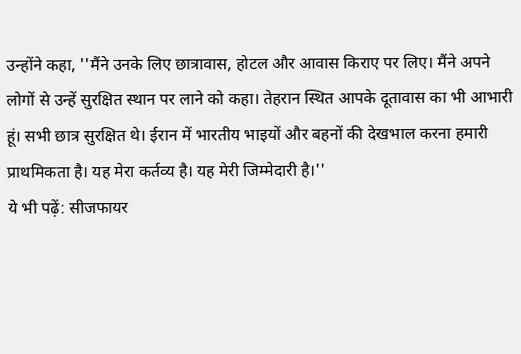उन्होंने कहा, ''मैंने उनके लिए छात्रावास, होटल और आवास किराए पर लिए। मैंने अपने लोगों से उन्हें सुरक्षित स्थान पर लाने को कहा। तेहरान स्थित आपके दूतावास का भी आभारी हूं। सभी छात्र सुरक्षित थे। ईरान में भारतीय भाइयों और बहनों की देखभाल करना हमारी प्राथमिकता है। यह मेरा कर्तव्य है। यह मेरी जिम्मेदारी है।''
ये भी पढ़ें: सीजफायर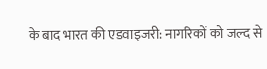के बाद भारत की एडवाइजरी: नागरिकों को जल्द से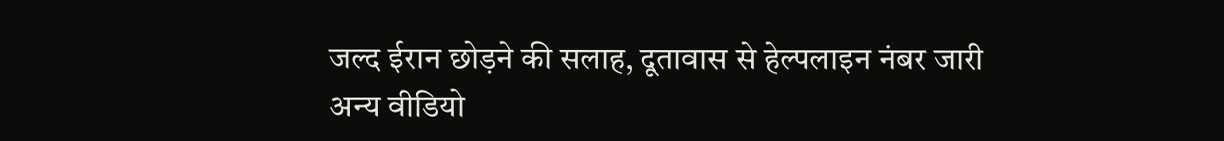जल्द ईरान छोड़ने की सलाह, दूतावास से हेल्पलाइन नंबर जारी
अन्य वीडियो